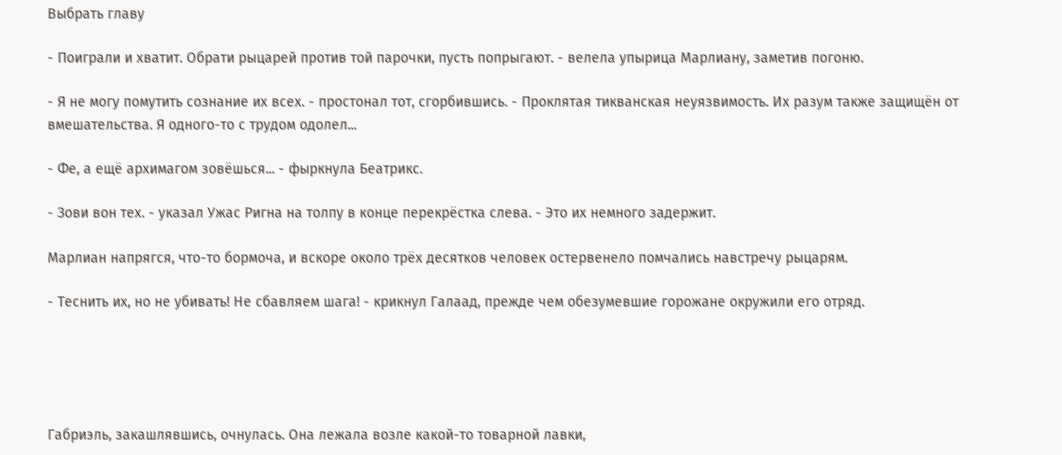Выбрать главу

- Поиграли и хватит. Обрати рыцарей против той парочки, пусть попрыгают. - велела упырица Марлиану, заметив погоню.

- Я не могу помутить сознание их всех. - простонал тот, сгорбившись. - Проклятая тикванская неуязвимость. Их разум также защищён от вмешательства. Я одного-то с трудом одолел...

- Фе, а ещё архимагом зовёшься... - фыркнула Беатрикс.

- Зови вон тех. - указал Ужас Ригна на толпу в конце перекрёстка слева. - Это их немного задержит.

Марлиан напрягся, что-то бормоча, и вскоре около трёх десятков человек остервенело помчались навстречу рыцарям.

- Теснить их, но не убивать! Не сбавляем шага! - крикнул Галаад, прежде чем обезумевшие горожане окружили его отряд.





Габриэль, закашлявшись, очнулась. Она лежала возле какой-то товарной лавки,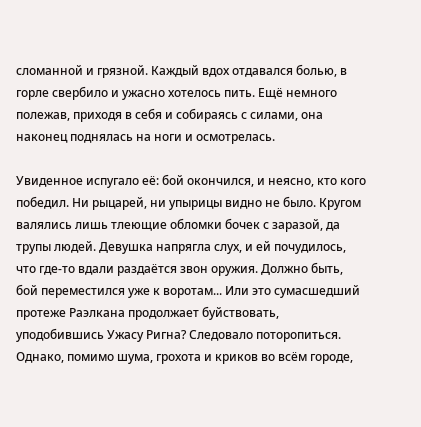сломанной и грязной. Каждый вдох отдавался болью, в горле свербило и ужасно хотелось пить. Ещё немного полежав, приходя в себя и собираясь с силами, она наконец поднялась на ноги и осмотрелась.

Увиденное испугало её: бой окончился, и неясно, кто кого победил. Ни рыцарей, ни упырицы видно не было. Кругом валялись лишь тлеющие обломки бочек с заразой, да трупы людей. Девушка напрягла слух, и ей почудилось, что где-то вдали раздаётся звон оружия. Должно быть, бой переместился уже к воротам... Или это сумасшедший протеже Раэлкана продолжает буйствовать, уподобившись Ужасу Ригна? Следовало поторопиться. Однако, помимо шума, грохота и криков во всём городе,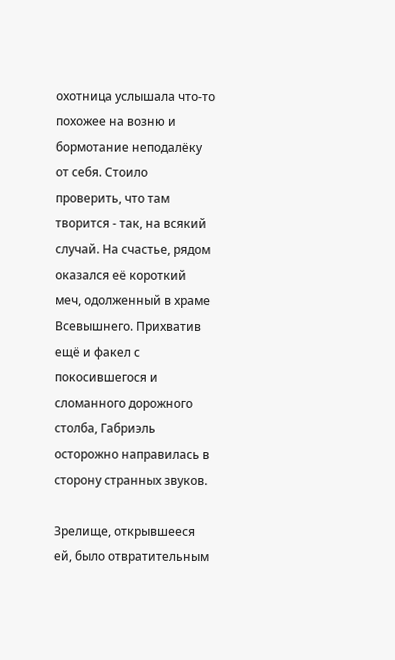охотница услышала что-то похожее на возню и бормотание неподалёку от себя. Стоило проверить, что там творится - так, на всякий случай. На счастье, рядом оказался её короткий меч, одолженный в храме Всевышнего. Прихватив ещё и факел с покосившегося и сломанного дорожного столба, Габриэль осторожно направилась в сторону странных звуков.

Зрелище, открывшееся ей, было отвратительным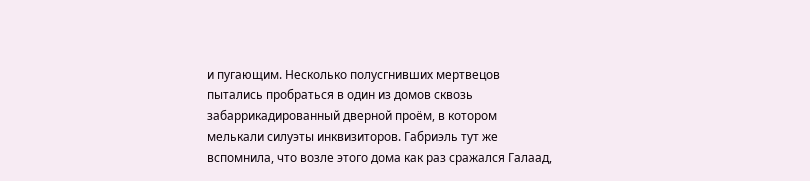и пугающим. Несколько полусгнивших мертвецов пытались пробраться в один из домов сквозь забаррикадированный дверной проём, в котором мелькали силуэты инквизиторов. Габриэль тут же вспомнила, что возле этого дома как раз сражался Галаад,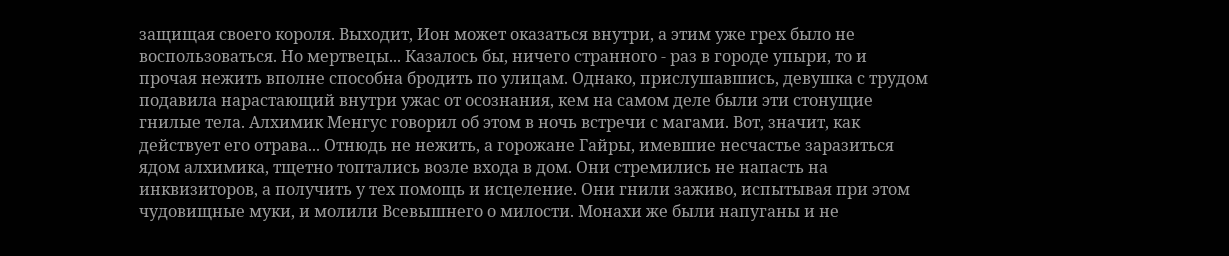защищая своего короля. Выходит, Ион может оказаться внутри, а этим уже грех было не воспользоваться. Но мертвецы... Казалось бы, ничего странного - раз в городе упыри, то и прочая нежить вполне способна бродить по улицам. Однако, прислушавшись, девушка с трудом подавила нарастающий внутри ужас от осознания, кем на самом деле были эти стонущие гнилые тела. Алхимик Менгус говорил об этом в ночь встречи с магами. Вот, значит, как действует его отрава... Отнюдь не нежить, а горожане Гайры, имевшие несчастье заразиться ядом алхимика, тщетно топтались возле входа в дом. Они стремились не напасть на инквизиторов, а получить у тех помощь и исцеление. Они гнили заживо, испытывая при этом чудовищные муки, и молили Всевышнего о милости. Монахи же были напуганы и не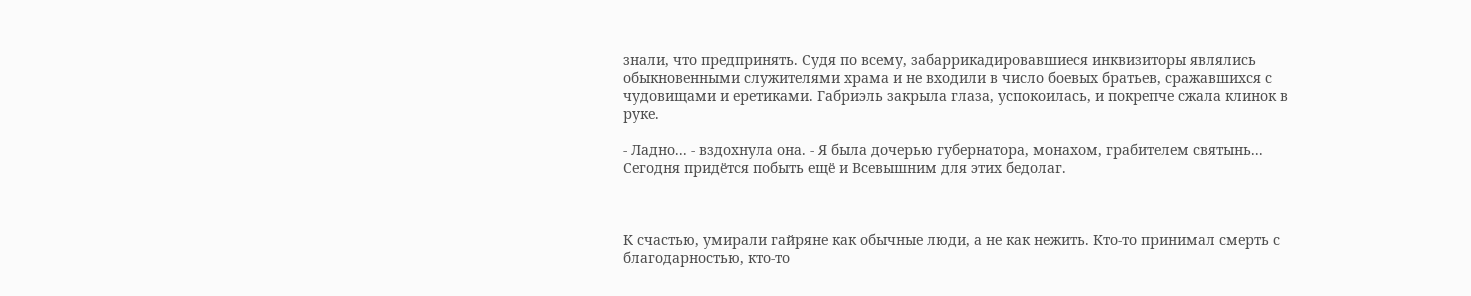знали, что предпринять. Судя по всему, забаррикадировавшиеся инквизиторы являлись обыкновенными служителями храма и не входили в число боевых братьев, сражавшихся с чудовищами и еретиками. Габриэль закрыла глаза, успокоилась, и покрепче сжала клинок в руке.

- Ладно... - вздохнула она. - Я была дочерью губернатора, монахом, грабителем святынь... Сегодня придётся побыть ещё и Всевышним для этих бедолаг.



К счастью, умирали гайряне как обычные люди, а не как нежить. Кто-то принимал смерть с благодарностью, кто-то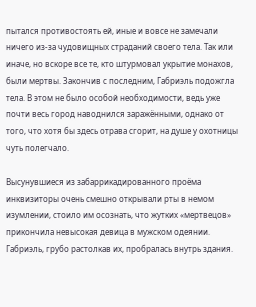пытался противостоять ей, иные и вовсе не замечали ничего из-за чудовищных страданий своего тела. Так или иначе, но вскоре все те, кто штурмовал укрытие монахов, были мертвы. Закончив с последним, Габриэль подожгла тела. В этом не было особой необходимости, ведь уже почти весь город наводнился заражёнными, однако от того, что хотя бы здесь отрава сгорит, на душе у охотницы чуть полегчало.

Высунувшиеся из забаррикадированного проёма инквизиторы очень смешно открывали рты в немом изумлении, стоило им осознать, что жутких «мертвецов» прикончила невысокая девица в мужском одеянии. Габриэль, грубо растолкав их, пробралась внутрь здания.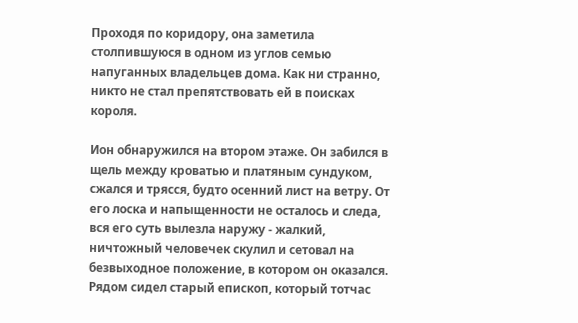Проходя по коридору, она заметила столпившуюся в одном из углов семью напуганных владельцев дома. Как ни странно, никто не стал препятствовать ей в поисках короля.

Ион обнаружился на втором этаже. Он забился в щель между кроватью и платяным сундуком, сжался и трясся, будто осенний лист на ветру. От его лоска и напыщенности не осталось и следа, вся его суть вылезла наружу - жалкий, ничтожный человечек скулил и сетовал на безвыходное положение, в котором он оказался. Рядом сидел старый епископ, который тотчас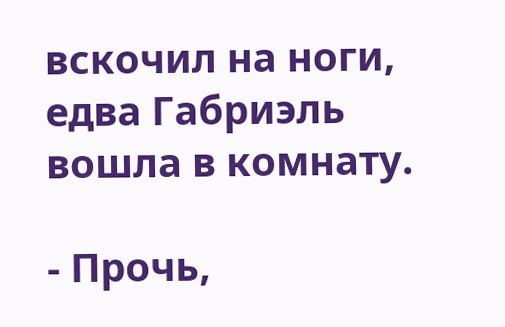вскочил на ноги, едва Габриэль вошла в комнату.

- Прочь,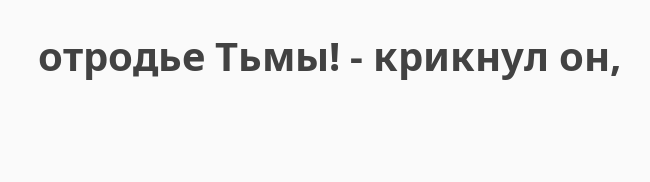отродье Тьмы! - крикнул он,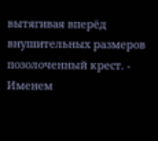вытягивая вперёд внушительных размеров позолоченный крест. - Именем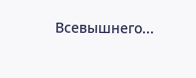Всевышнего...